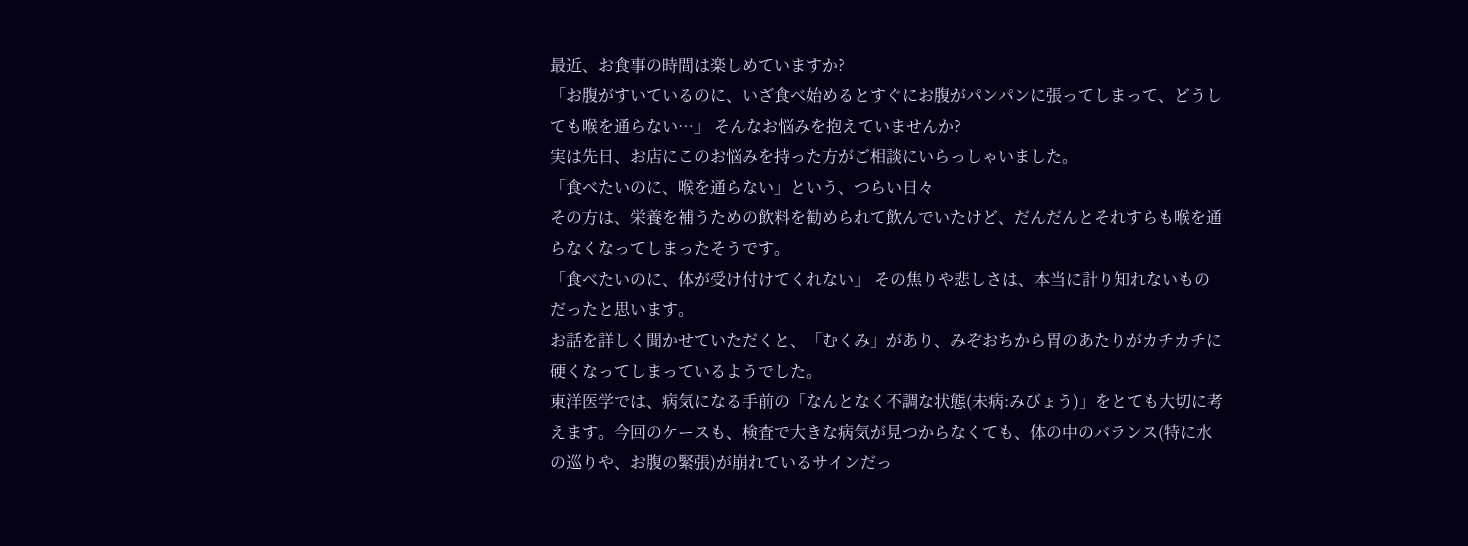最近、お食事の時間は楽しめていますか?
「お腹がすいているのに、いざ食べ始めるとすぐにお腹がパンパンに張ってしまって、どうしても喉を通らない…」 そんなお悩みを抱えていませんか?
実は先日、お店にこのお悩みを持った方がご相談にいらっしゃいました。
「食べたいのに、喉を通らない」という、つらい日々
その方は、栄養を補うための飲料を勧められて飲んでいたけど、だんだんとそれすらも喉を通らなくなってしまったそうです。
「食べたいのに、体が受け付けてくれない」 その焦りや悲しさは、本当に計り知れないものだったと思います。
お話を詳しく聞かせていただくと、「むくみ」があり、みぞおちから胃のあたりがカチカチに硬くなってしまっているようでした。
東洋医学では、病気になる手前の「なんとなく不調な状態(未病:みびょう)」をとても大切に考えます。今回のケースも、検査で大きな病気が見つからなくても、体の中のバランス(特に水の巡りや、お腹の緊張)が崩れているサインだっ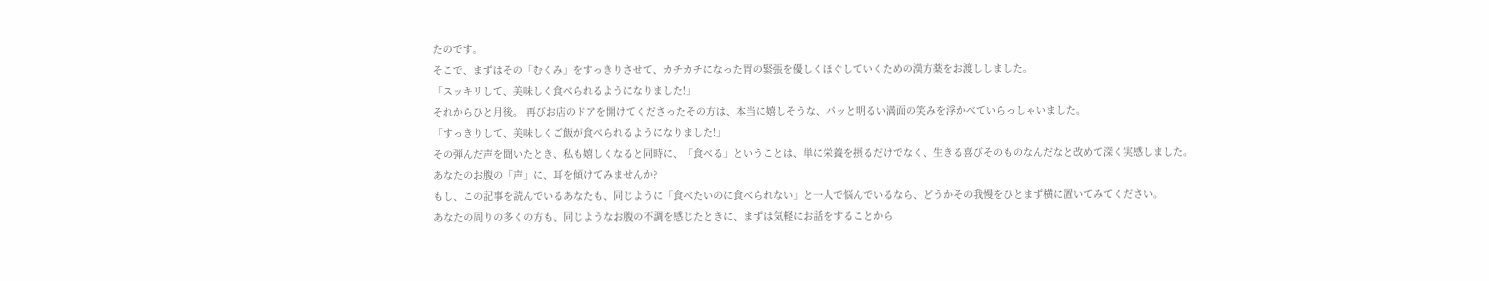たのです。
そこで、まずはその「むくみ」をすっきりさせて、カチカチになった胃の緊張を優しくほぐしていくための漢方薬をお渡ししました。
「スッキリして、美味しく食べられるようになりました!」
それからひと月後。 再びお店のドアを開けてくださったその方は、本当に嬉しそうな、パッと明るい満面の笑みを浮かべていらっしゃいました。
「すっきりして、美味しくご飯が食べられるようになりました!」
その弾んだ声を聞いたとき、私も嬉しくなると同時に、「食べる」ということは、単に栄養を摂るだけでなく、生きる喜びそのものなんだなと改めて深く実感しました。
あなたのお腹の「声」に、耳を傾けてみませんか?
もし、この記事を読んでいるあなたも、同じように「食べたいのに食べられない」と一人で悩んでいるなら、どうかその我慢をひとまず横に置いてみてください。
あなたの周りの多くの方も、同じようなお腹の不調を感じたときに、まずは気軽にお話をすることから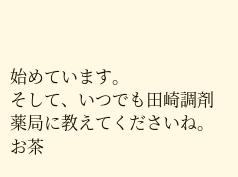始めています。
そして、いつでも田崎調剤薬局に教えてくださいね。
お茶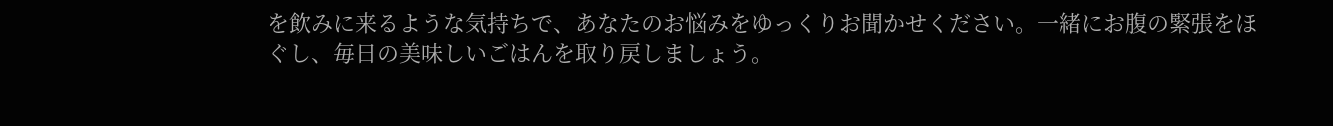を飲みに来るような気持ちで、あなたのお悩みをゆっくりお聞かせください。一緒にお腹の緊張をほぐし、毎日の美味しいごはんを取り戻しましょう。